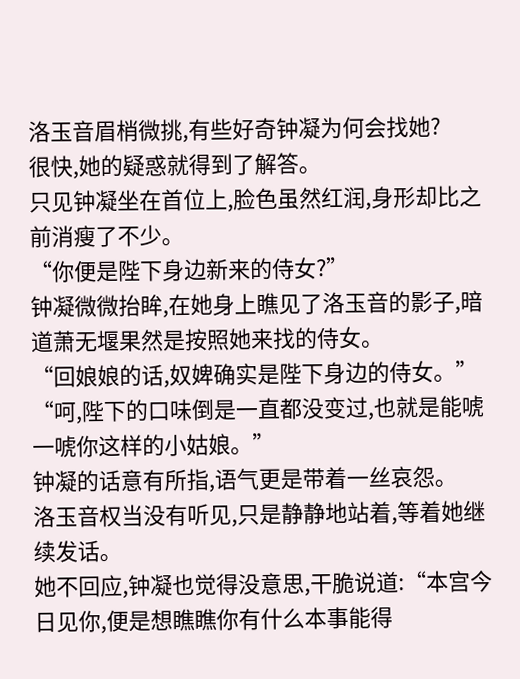洛玉音眉梢微挑,有些好奇钟凝为何会找她?
很快,她的疑惑就得到了解答。
只见钟凝坐在首位上,脸色虽然红润,身形却比之前消瘦了不少。
“你便是陛下身边新来的侍女?”
钟凝微微抬眸,在她身上瞧见了洛玉音的影子,暗道萧无堰果然是按照她来找的侍女。
“回娘娘的话,奴婢确实是陛下身边的侍女。”
“呵,陛下的口味倒是一直都没变过,也就是能唬一唬你这样的小姑娘。”
钟凝的话意有所指,语气更是带着一丝哀怨。
洛玉音权当没有听见,只是静静地站着,等着她继续发话。
她不回应,钟凝也觉得没意思,干脆说道:“本宫今日见你,便是想瞧瞧你有什么本事能得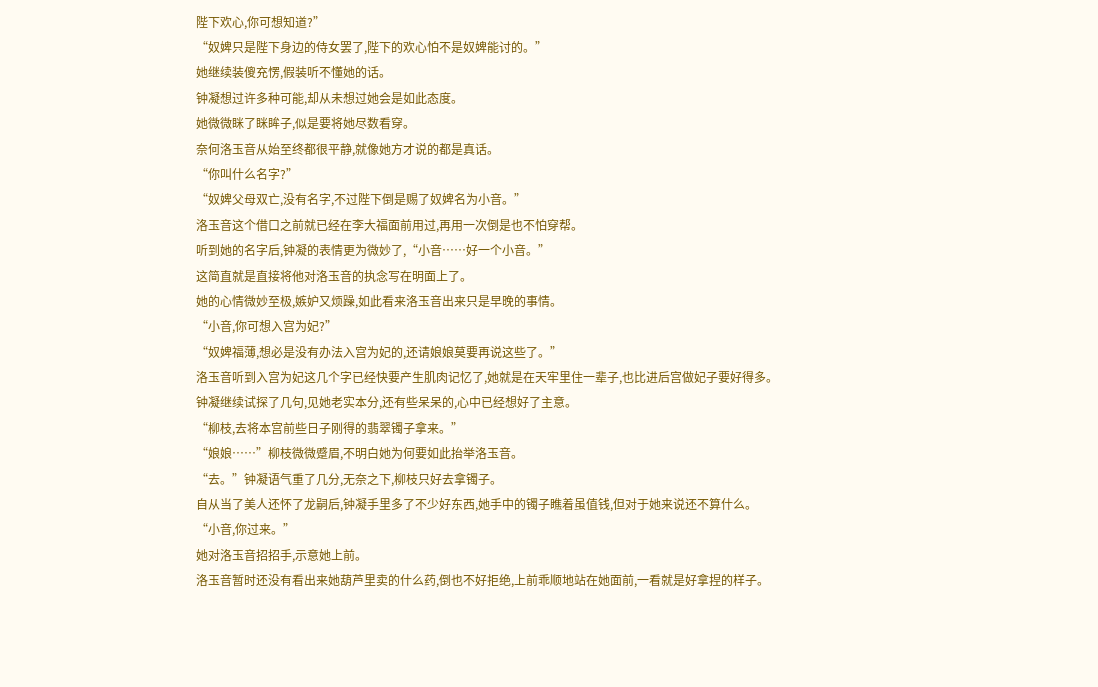陛下欢心,你可想知道?”
“奴婢只是陛下身边的侍女罢了,陛下的欢心怕不是奴婢能讨的。”
她继续装傻充愣,假装听不懂她的话。
钟凝想过许多种可能,却从未想过她会是如此态度。
她微微眯了眯眸子,似是要将她尽数看穿。
奈何洛玉音从始至终都很平静,就像她方才说的都是真话。
“你叫什么名字?”
“奴婢父母双亡,没有名字,不过陛下倒是赐了奴婢名为小音。”
洛玉音这个借口之前就已经在李大福面前用过,再用一次倒是也不怕穿帮。
听到她的名字后,钟凝的表情更为微妙了,“小音……好一个小音。”
这简直就是直接将他对洛玉音的执念写在明面上了。
她的心情微妙至极,嫉妒又烦躁,如此看来洛玉音出来只是早晚的事情。
“小音,你可想入宫为妃?”
“奴婢福薄,想必是没有办法入宫为妃的,还请娘娘莫要再说这些了。”
洛玉音听到入宫为妃这几个字已经快要产生肌肉记忆了,她就是在天牢里住一辈子,也比进后宫做妃子要好得多。
钟凝继续试探了几句,见她老实本分,还有些呆呆的,心中已经想好了主意。
“柳枝,去将本宫前些日子刚得的翡翠镯子拿来。”
“娘娘……”柳枝微微蹙眉,不明白她为何要如此抬举洛玉音。
“去。”钟凝语气重了几分,无奈之下,柳枝只好去拿镯子。
自从当了美人还怀了龙嗣后,钟凝手里多了不少好东西,她手中的镯子瞧着虽值钱,但对于她来说还不算什么。
“小音,你过来。”
她对洛玉音招招手,示意她上前。
洛玉音暂时还没有看出来她葫芦里卖的什么药,倒也不好拒绝,上前乖顺地站在她面前,一看就是好拿捏的样子。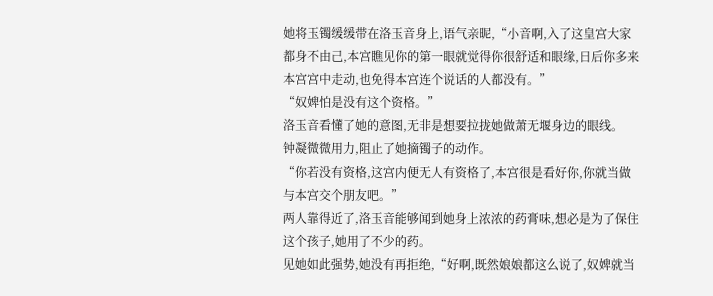她将玉镯缓缓带在洛玉音身上,语气亲昵,“小音啊,入了这皇宫大家都身不由己,本宫瞧见你的第一眼就觉得你很舒适和眼缘,日后你多来本宫宫中走动,也免得本宫连个说话的人都没有。”
“奴婢怕是没有这个资格。”
洛玉音看懂了她的意图,无非是想要拉拢她做萧无堰身边的眼线。
钟凝微微用力,阻止了她摘镯子的动作。
“你若没有资格,这宫内便无人有资格了,本宫很是看好你,你就当做与本宫交个朋友吧。”
两人靠得近了,洛玉音能够闻到她身上浓浓的药膏味,想必是为了保住这个孩子,她用了不少的药。
见她如此强势,她没有再拒绝,“好啊,既然娘娘都这么说了,奴婢就当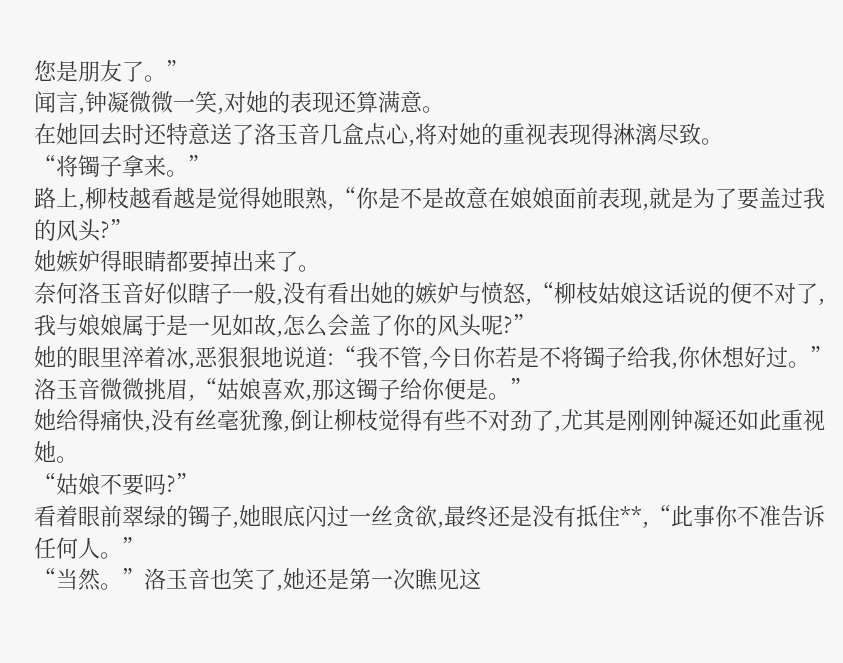您是朋友了。”
闻言,钟凝微微一笑,对她的表现还算满意。
在她回去时还特意送了洛玉音几盒点心,将对她的重视表现得淋漓尽致。
“将镯子拿来。”
路上,柳枝越看越是觉得她眼熟,“你是不是故意在娘娘面前表现,就是为了要盖过我的风头?”
她嫉妒得眼睛都要掉出来了。
奈何洛玉音好似瞎子一般,没有看出她的嫉妒与愤怒,“柳枝姑娘这话说的便不对了,我与娘娘属于是一见如故,怎么会盖了你的风头呢?”
她的眼里淬着冰,恶狠狠地说道:“我不管,今日你若是不将镯子给我,你休想好过。”
洛玉音微微挑眉,“姑娘喜欢,那这镯子给你便是。”
她给得痛快,没有丝毫犹豫,倒让柳枝觉得有些不对劲了,尤其是刚刚钟凝还如此重视她。
“姑娘不要吗?”
看着眼前翠绿的镯子,她眼底闪过一丝贪欲,最终还是没有抵住**,“此事你不准告诉任何人。”
“当然。”洛玉音也笑了,她还是第一次瞧见这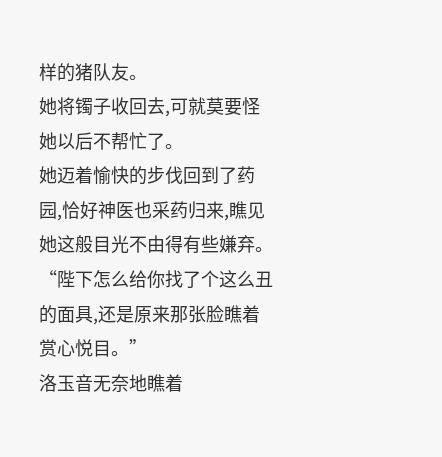样的猪队友。
她将镯子收回去,可就莫要怪她以后不帮忙了。
她迈着愉快的步伐回到了药园,恰好神医也采药归来,瞧见她这般目光不由得有些嫌弃。
“陛下怎么给你找了个这么丑的面具,还是原来那张脸瞧着赏心悦目。”
洛玉音无奈地瞧着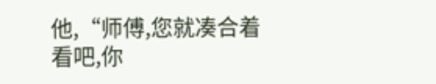他,“师傅,您就凑合着看吧,你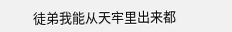徒弟我能从天牢里出来都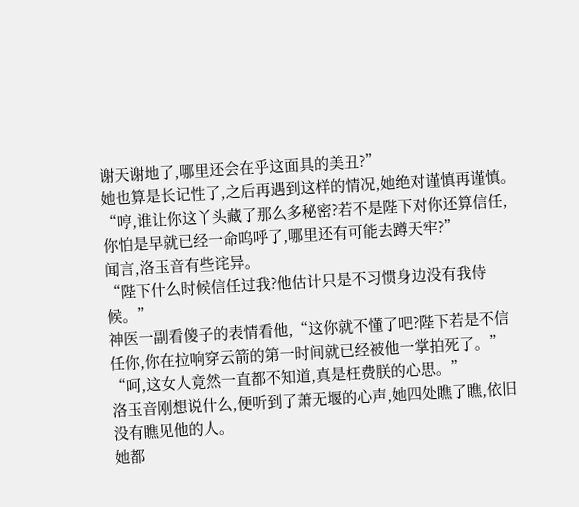谢天谢地了,哪里还会在乎这面具的美丑?”
她也算是长记性了,之后再遇到这样的情况,她绝对谨慎再谨慎。
“哼,谁让你这丫头藏了那么多秘密?若不是陛下对你还算信任,你怕是早就已经一命呜呼了,哪里还有可能去蹲天牢?”
闻言,洛玉音有些诧异。
“陛下什么时候信任过我?他估计只是不习惯身边没有我侍候。”
神医一副看傻子的表情看他,“这你就不懂了吧?陛下若是不信任你,你在拉响穿云箭的第一时间就已经被他一掌拍死了。”
“呵,这女人竟然一直都不知道,真是枉费朕的心思。”
洛玉音刚想说什么,便听到了萧无堰的心声,她四处瞧了瞧,依旧没有瞧见他的人。
她都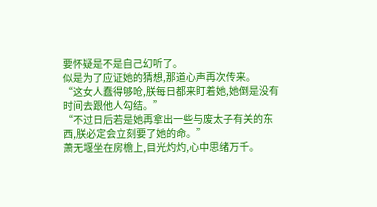要怀疑是不是自己幻听了。
似是为了应证她的猜想,那道心声再次传来。
“这女人蠢得够呛,朕每日都来盯着她,她倒是没有时间去跟他人勾结。”
“不过日后若是她再拿出一些与废太子有关的东西,朕必定会立刻要了她的命。”
萧无堰坐在房檐上,目光灼灼,心中思绪万千。